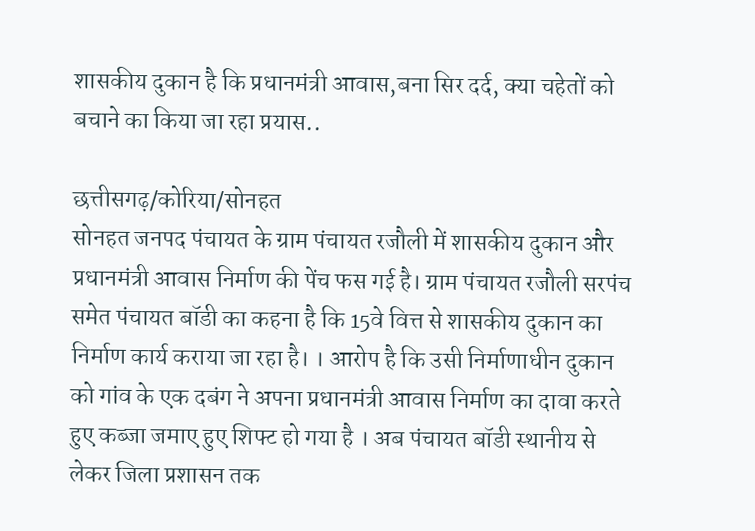शासकीय दुकान है कि प्रधानमंत्री आवास,बना सिर दर्द, क्या चहेतों को बचाने का किया जा रहा प्रयास..

छत्तीसगढ़/कोरिया/सोनहत
सोनहत जनपद पंचायत के ग्राम पंचायत रजौली में शासकीय दुकान और प्रधानमंत्री आवास निर्माण की पेंच फस गई है। ग्राम पंचायत रजौली सरपंच समेत पंचायत बॉडी का कहना है कि 15वे वित्त से शासकीय दुकान का निर्माण कार्य कराया जा रहा है। । आरोप है कि उसी निर्माणाधीन दुकान को गांव के एक दबंग ने अपना प्रधानमंत्री आवास निर्माण का दावा करते हुए कब्जा जमाए हुए शिफ्ट हो गया है । अब पंचायत बॉडी स्थानीय से लेकर जिला प्रशासन तक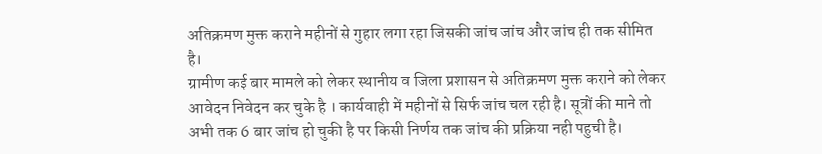अतिक्रमण मुक्त कराने महीनों से गुहार लगा रहा जिसकी जांच जांच और जांच ही तक सीमित है।
ग्रामीण कई बार मामले को लेकर स्थानीय व जिला प्रशासन से अतिक्रमण मुक्त कराने को लेकर आवेदन निवेदन कर चुके है । कार्यवाही में महीनों से सिर्फ जांच चल रही है। सूत्रों की माने तो अभी तक 6 बार जांच हो चुकी है पर किसी निर्णय तक जांच की प्रक्रिया नही पहुची है।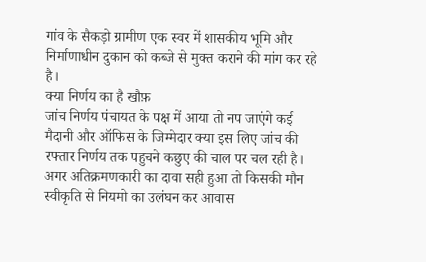गांव के सैकड़ो ग्रामीण एक स्वर में शासकीय भूमि और निर्माणाधीन दुकान को कब्जे से मुक्त कराने की मांग कर रहे है।
क्या निर्णय का है खौफ़
जांच निर्णय पंचायत के पक्ष में आया तो नप जाएंगे कई मैदानी और ऑफिस के जिम्मेदार क्या इस लिए जांच की रफ्तार निर्णय तक पहुचने कछुए की चाल पर चल रही है।
अगर अतिक्रमणकारी का दावा सही हुआ तो किसकी मौन स्वीकृति से नियमो का उलंघन कर आवास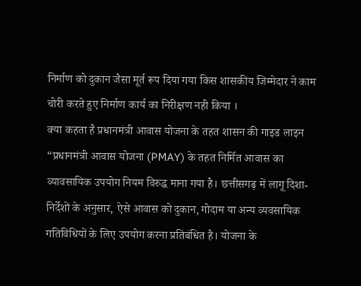निर्माण को दुकान जैसा मूर्त रूप दिया गया किस शासकीय जिम्मेदार ने काम चोरी करते हुए निर्माण कार्य का निरीक्षण नही किया ।
क्या कहता है प्रधानमंत्री आवास योजना के तहत शासन की गाइड लाइन
“प्रधानमंत्री आवास योजना (PMAY) के तहत निर्मित आवास का व्यावसायिक उपयोग नियम विरुद्ध माना गया है। छत्तीसगढ़ में लागू दिशा-निर्देशों के अनुसार, ऐसे आवास को दुकान, गोदाम या अन्य व्यवसायिक गतिविधियों के लिए उपयोग करना प्रतिबंधित है। योजना के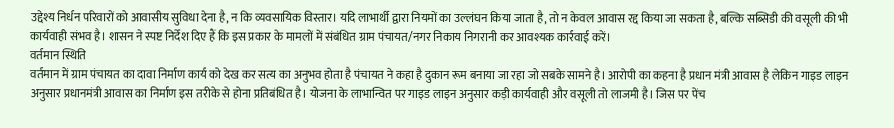उद्देश्य निर्धन परिवारों को आवासीय सुविधा देना है, न कि व्यवसायिक विस्तार। यदि लाभार्थी द्वारा नियमों का उल्लंघन किया जाता है, तो न केवल आवास रद्द किया जा सकता है, बल्कि सब्सिडी की वसूली की भी कार्यवाही संभव है। शासन ने स्पष्ट निर्देश दिए हैं कि इस प्रकार के मामलों में संबंधित ग्राम पंचायत/नगर निकाय निगरानी कर आवश्यक कार्रवाई करें।
वर्तमान स्थिति
वर्तमान में ग्राम पंचायत का दावा निर्माण कार्य को देख कर सत्य का अनुभव होता है पंचायत ने कहा है दुकान रूम बनाया जा रहा जो सबके सामने है। आरोपी का कहना है प्रधान मंत्री आवास है लेकिन गाइड लाइन अनुसार प्रधानमंत्री आवास का निर्माण इस तरीके से होना प्रतिबंधित है। योजना के लाभान्वित पर गाइड लाइन अनुसार कड़ी कार्यवाही और वसूली तो लाजमी है। जिस पर पेंच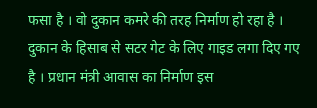फसा है । वो दुकान कमरे की तरह निर्माण हो रहा है । दुकान के हिसाब से सटर गेट के लिए गाइड लगा दिए गए है । प्रधान मंत्री आवास का निर्माण इस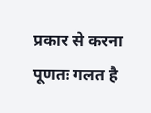प्रकार से करना पूणतः गलत है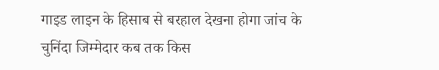गाइड लाइन के हिसाब से बरहाल देखना होगा जांच के चुनिंदा जिम्मेदार कब तक किस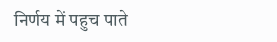निर्णय में पहुच पाते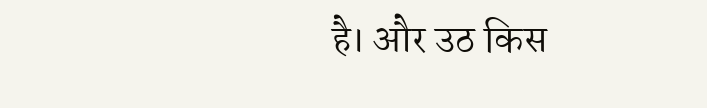है। और उठ किस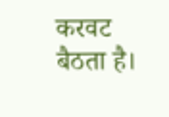करवट बैठता है।